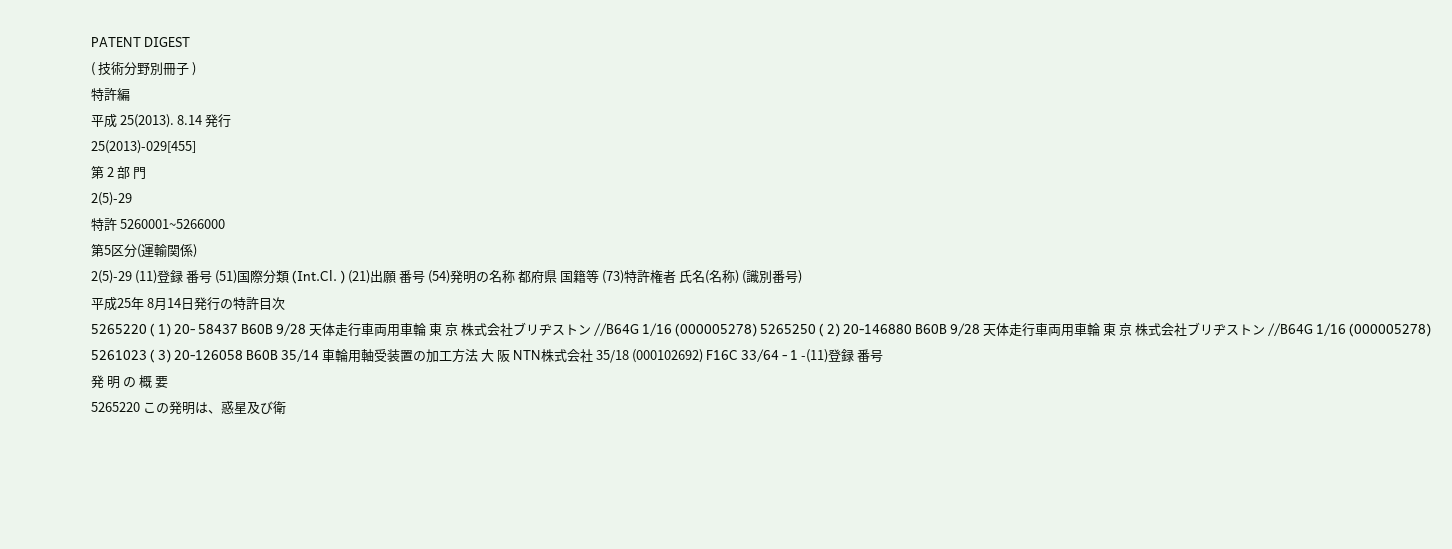PATENT DIGEST
( 技術分野別冊子 )
特許編
平成 25(2013). 8.14 発行
25(2013)-029[455]
第 2 部 門
2(5)-29
特許 5260001~5266000
第5区分(運輸関係)
2(5)-29 (11)登録 番号 (51)国際分類 (Int.Cl. ) (21)出願 番号 (54)発明の名称 都府県 国籍等 (73)特許権者 氏名(名称) (識別番号)
平成25年 8月14日発行の特許目次
5265220 ( 1) 20- 58437 B60B 9/28 天体走行車両用車輪 東 京 株式会社ブリヂストン //B64G 1/16 (000005278) 5265250 ( 2) 20-146880 B60B 9/28 天体走行車両用車輪 東 京 株式会社ブリヂストン //B64G 1/16 (000005278) 5261023 ( 3) 20-126058 B60B 35/14 車輪用軸受装置の加工方法 大 阪 NTN株式会社 35/18 (000102692) F16C 33/64 - 1 -(11)登録 番号
発 明 の 概 要
5265220 この発明は、惑星及び衛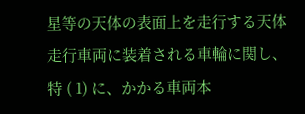星等の天体の表面上を走行する天体走行車両に装着される車輪に関し、特 ( 1) に、かかる車両本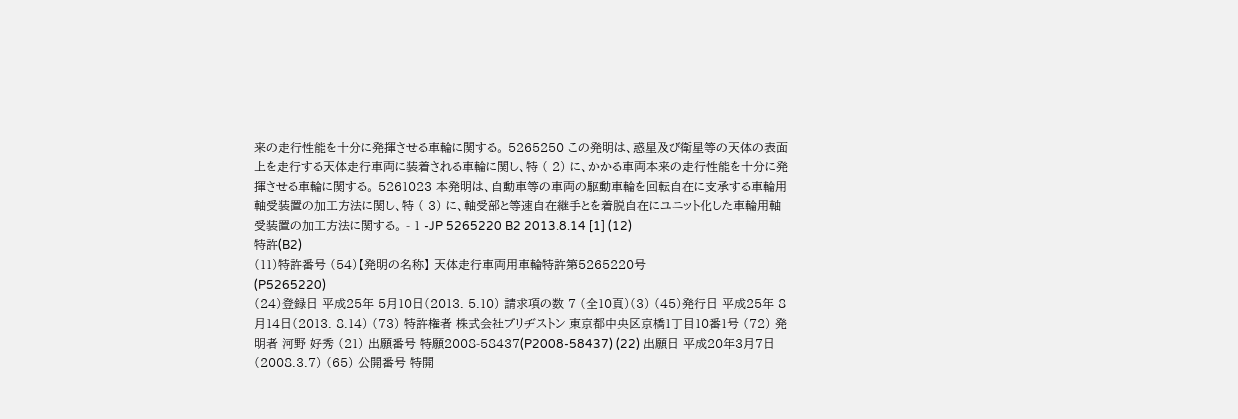来の走行性能を十分に発揮させる車輪に関する。 5265250 この発明は、惑星及び衛星等の天体の表面上を走行する天体走行車両に装着される車輪に関し、特 ( 2) に、かかる車両本来の走行性能を十分に発揮させる車輪に関する。 5261023 本発明は、自動車等の車両の駆動車輪を回転自在に支承する車輪用軸受装置の加工方法に関し、特 ( 3) に、軸受部と等速自在継手とを着脱自在にユニット化した車輪用軸受装置の加工方法に関する。 - 1 -JP 5265220 B2 2013.8.14 [1] (12)
特許(B2)
(11)特許番号 (54)【発明の名称】 天体走行車両用車輪特許第5265220号
(P5265220)
(24)登録日 平成25年 5月10日(2013. 5.10) 請求項の数 7 (全10頁)(3) (45)発行日 平成25年 8月14日(2013. 8.14) (73) 特許権者 株式会社ブリヂストン 東京都中央区京橋1丁目10番1号 (72) 発明者 河野 好秀 (21) 出願番号 特願2008-58437(P2008-58437) (22) 出願日 平成20年3月7日(2008.3.7) (65) 公開番号 特開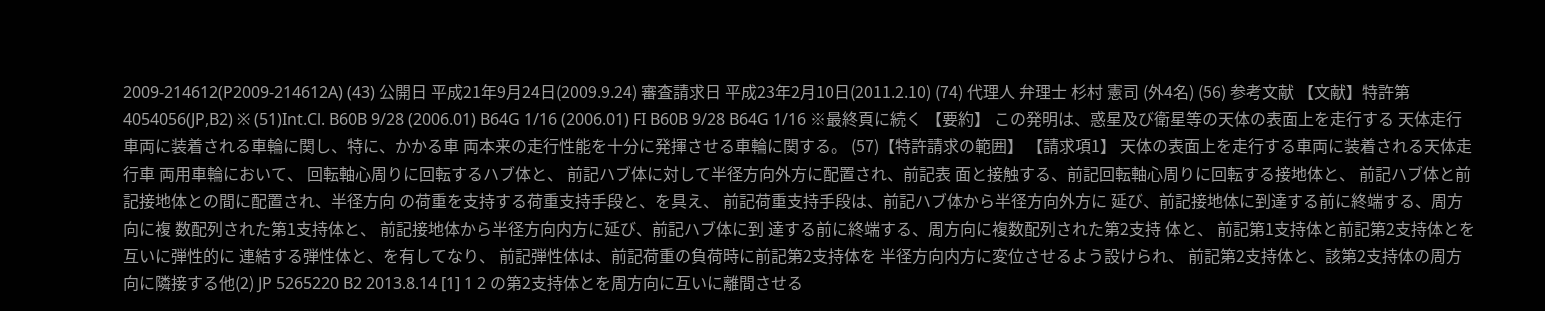2009-214612(P2009-214612A) (43) 公開日 平成21年9月24日(2009.9.24) 審査請求日 平成23年2月10日(2011.2.10) (74) 代理人 弁理士 杉村 憲司 (外4名) (56) 参考文献 【文献】特許第4054056(JP,B2) ※ (51)Int.Cl. B60B 9/28 (2006.01) B64G 1/16 (2006.01) FI B60B 9/28 B64G 1/16 ※最終頁に続く 【要約】 この発明は、惑星及び衛星等の天体の表面上を走行する 天体走行車両に装着される車輪に関し、特に、かかる車 両本来の走行性能を十分に発揮させる車輪に関する。 (57)【特許請求の範囲】 【請求項1】 天体の表面上を走行する車両に装着される天体走行車 両用車輪において、 回転軸心周りに回転するハブ体と、 前記ハブ体に対して半径方向外方に配置され、前記表 面と接触する、前記回転軸心周りに回転する接地体と、 前記ハブ体と前記接地体との間に配置され、半径方向 の荷重を支持する荷重支持手段と、を具え、 前記荷重支持手段は、前記ハブ体から半径方向外方に 延び、前記接地体に到達する前に終端する、周方向に複 数配列された第1支持体と、 前記接地体から半径方向内方に延び、前記ハブ体に到 達する前に終端する、周方向に複数配列された第2支持 体と、 前記第1支持体と前記第2支持体とを互いに弾性的に 連結する弾性体と、を有してなり、 前記弾性体は、前記荷重の負荷時に前記第2支持体を 半径方向内方に変位させるよう設けられ、 前記第2支持体と、該第2支持体の周方向に隣接する他(2) JP 5265220 B2 2013.8.14 [1] 1 2 の第2支持体とを周方向に互いに離間させる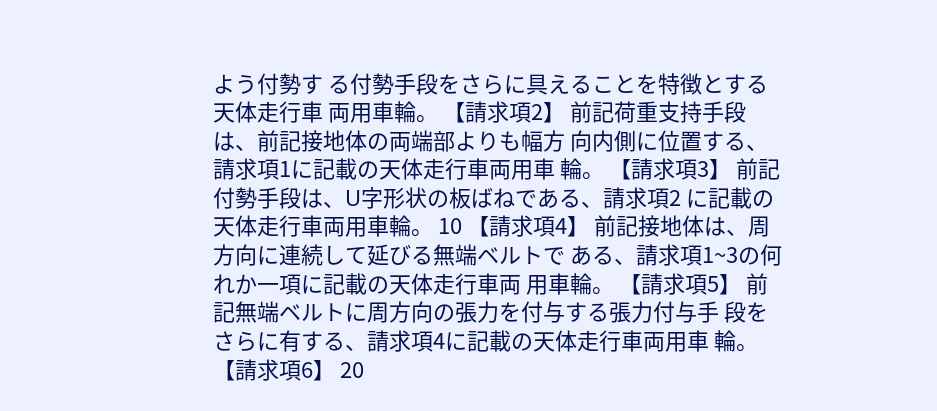よう付勢す る付勢手段をさらに具えることを特徴とする天体走行車 両用車輪。 【請求項2】 前記荷重支持手段は、前記接地体の両端部よりも幅方 向内側に位置する、請求項1に記載の天体走行車両用車 輪。 【請求項3】 前記付勢手段は、U字形状の板ばねである、請求項2 に記載の天体走行車両用車輪。 10 【請求項4】 前記接地体は、周方向に連続して延びる無端ベルトで ある、請求項1~3の何れか一項に記載の天体走行車両 用車輪。 【請求項5】 前記無端ベルトに周方向の張力を付与する張力付与手 段をさらに有する、請求項4に記載の天体走行車両用車 輪。 【請求項6】 20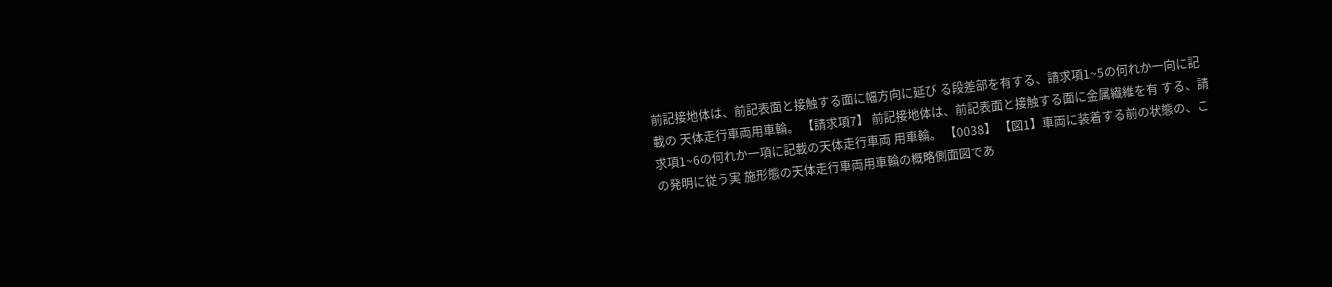前記接地体は、前記表面と接触する面に幅方向に延び る段差部を有する、請求項1~5の何れか一向に記載の 天体走行車両用車輪。 【請求項7】 前記接地体は、前記表面と接触する面に金属繊維を有 する、請求項1~6の何れか一項に記載の天体走行車両 用車輪。 【0038】 【図1】車両に装着する前の状態の、この発明に従う実 施形態の天体走行車両用車輪の概略側面図であ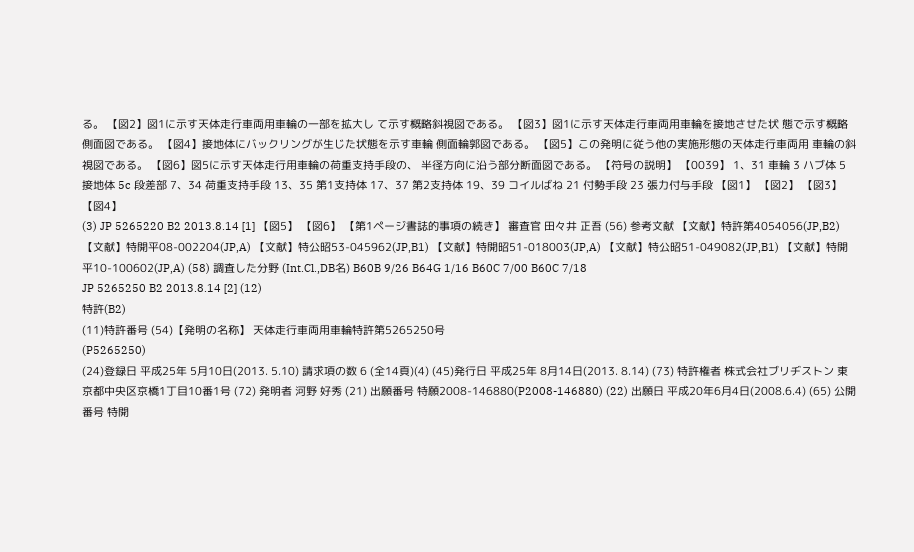る。 【図2】図1に示す天体走行車両用車輪の一部を拡大し て示す概略斜視図である。 【図3】図1に示す天体走行車両用車輪を接地させた状 態で示す概略側面図である。 【図4】接地体にバックリングが生じた状態を示す車輪 側面輪郭図である。 【図5】この発明に従う他の実施形態の天体走行車両用 車輪の斜視図である。 【図6】図5に示す天体走行用車輪の荷重支持手段の、 半径方向に沿う部分断面図である。 【符号の説明】 【0039】 1、31 車輪 3 ハブ体 5 接地体 5c 段差部 7、34 荷重支持手段 13、35 第1支持体 17、37 第2支持体 19、39 コイルばね 21 付勢手段 23 張力付与手段 【図1】 【図2】 【図3】 【図4】
(3) JP 5265220 B2 2013.8.14 [1] 【図5】 【図6】 【第1ページ書誌的事項の続き】 審査官 田々井 正吾 (56) 参考文献 【文献】特許第4054056(JP,B2) 【文献】特開平08-002204(JP,A) 【文献】特公昭53-045962(JP,B1) 【文献】特開昭51-018003(JP,A) 【文献】特公昭51-049082(JP,B1) 【文献】特開平10-100602(JP,A) (58) 調査した分野 (Int.Cl.,DB名) B60B 9/26 B64G 1/16 B60C 7/00 B60C 7/18
JP 5265250 B2 2013.8.14 [2] (12)
特許(B2)
(11)特許番号 (54)【発明の名称】 天体走行車両用車輪特許第5265250号
(P5265250)
(24)登録日 平成25年 5月10日(2013. 5.10) 請求項の数 6 (全14頁)(4) (45)発行日 平成25年 8月14日(2013. 8.14) (73) 特許権者 株式会社ブリヂストン 東京都中央区京橋1丁目10番1号 (72) 発明者 河野 好秀 (21) 出願番号 特願2008-146880(P2008-146880) (22) 出願日 平成20年6月4日(2008.6.4) (65) 公開番号 特開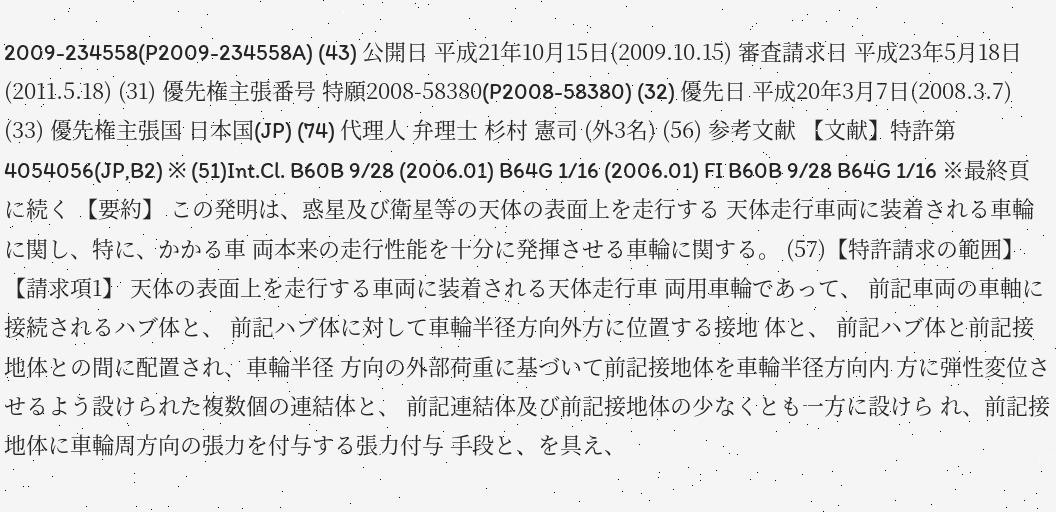2009-234558(P2009-234558A) (43) 公開日 平成21年10月15日(2009.10.15) 審査請求日 平成23年5月18日(2011.5.18) (31) 優先権主張番号 特願2008-58380(P2008-58380) (32) 優先日 平成20年3月7日(2008.3.7) (33) 優先権主張国 日本国(JP) (74) 代理人 弁理士 杉村 憲司 (外3名) (56) 参考文献 【文献】特許第4054056(JP,B2) ※ (51)Int.Cl. B60B 9/28 (2006.01) B64G 1/16 (2006.01) FI B60B 9/28 B64G 1/16 ※最終頁に続く 【要約】 この発明は、惑星及び衛星等の天体の表面上を走行する 天体走行車両に装着される車輪に関し、特に、かかる車 両本来の走行性能を十分に発揮させる車輪に関する。 (57)【特許請求の範囲】 【請求項1】 天体の表面上を走行する車両に装着される天体走行車 両用車輪であって、 前記車両の車軸に接続されるハブ体と、 前記ハブ体に対して車輪半径方向外方に位置する接地 体と、 前記ハブ体と前記接地体との間に配置され、車輪半径 方向の外部荷重に基づいて前記接地体を車輪半径方向内 方に弾性変位させるよう設けられた複数個の連結体と、 前記連結体及び前記接地体の少なくとも一方に設けら れ、前記接地体に車輪周方向の張力を付与する張力付与 手段と、を具え、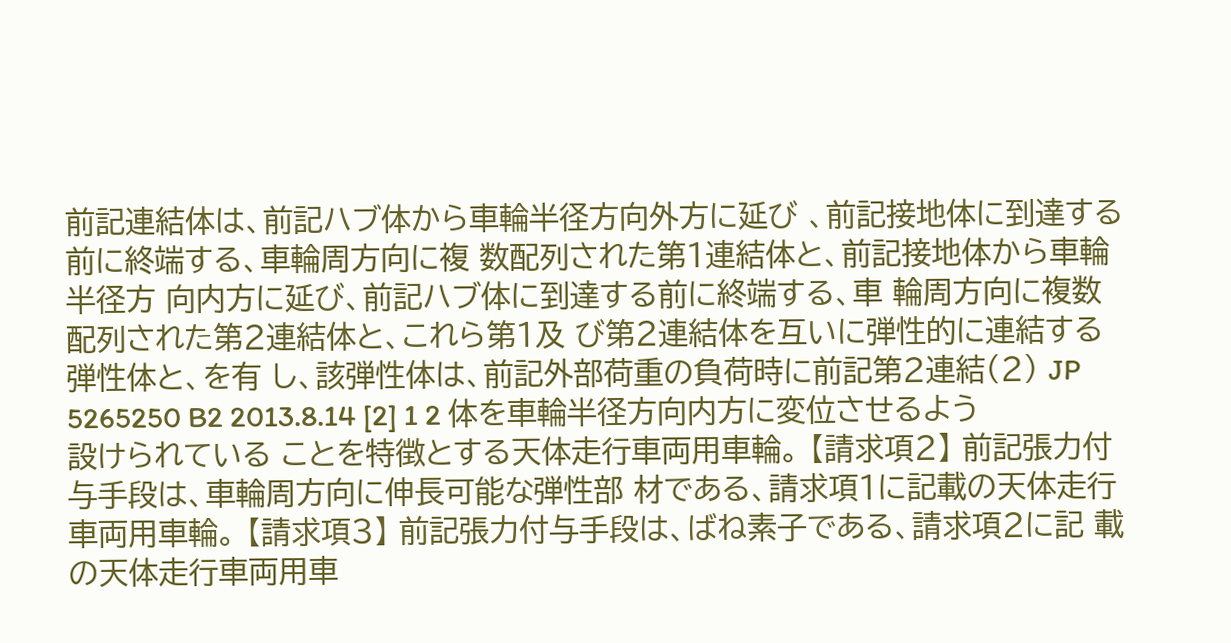前記連結体は、前記ハブ体から車輪半径方向外方に延び 、前記接地体に到達する前に終端する、車輪周方向に複 数配列された第1連結体と、前記接地体から車輪半径方 向内方に延び、前記ハブ体に到達する前に終端する、車 輪周方向に複数配列された第2連結体と、これら第1及 び第2連結体を互いに弾性的に連結する弾性体と、を有 し、該弾性体は、前記外部荷重の負荷時に前記第2連結(2) JP 5265250 B2 2013.8.14 [2] 1 2 体を車輪半径方向内方に変位させるよう設けられている ことを特徴とする天体走行車両用車輪。 【請求項2】 前記張力付与手段は、車輪周方向に伸長可能な弾性部 材である、請求項1に記載の天体走行車両用車輪。 【請求項3】 前記張力付与手段は、ばね素子である、請求項2に記 載の天体走行車両用車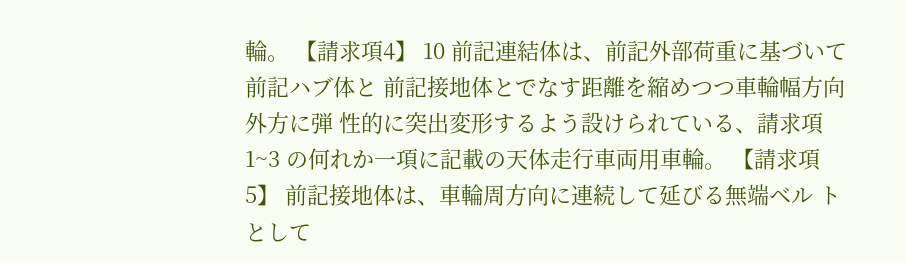輪。 【請求項4】 10 前記連結体は、前記外部荷重に基づいて前記ハブ体と 前記接地体とでなす距離を縮めつつ車輪幅方向外方に弾 性的に突出変形するよう設けられている、請求項1~3 の何れか一項に記載の天体走行車両用車輪。 【請求項5】 前記接地体は、車輪周方向に連続して延びる無端ベル トとして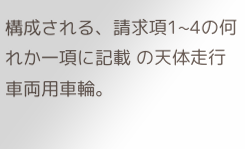構成される、請求項1~4の何れか一項に記載 の天体走行車両用車輪。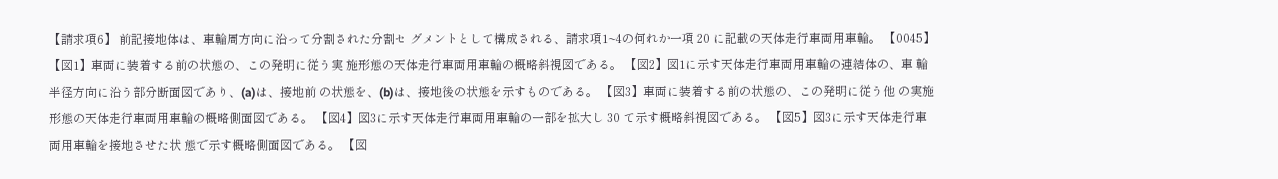【請求項6】 前記接地体は、車輪周方向に沿って分割された分割セ グメントとして構成される、請求項1~4の何れか一項 20 に記載の天体走行車両用車輪。 【0045】 【図1】車両に装着する前の状態の、この発明に従う実 施形態の天体走行車両用車輪の概略斜視図である。 【図2】図1に示す天体走行車両用車輪の連結体の、車 輪半径方向に沿う部分断面図であり、(a)は、接地前 の状態を、(b)は、接地後の状態を示すものである。 【図3】車両に装着する前の状態の、この発明に従う他 の実施形態の天体走行車両用車輪の概略側面図である。 【図4】図3に示す天体走行車両用車輪の一部を拡大し 30 て示す概略斜視図である。 【図5】図3に示す天体走行車両用車輪を接地させた状 態で示す概略側面図である。 【図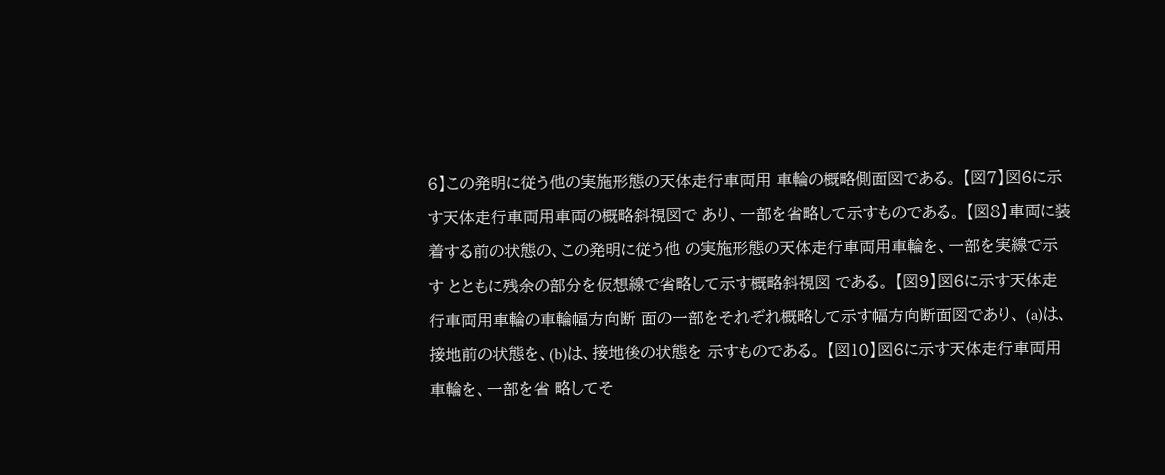6】この発明に従う他の実施形態の天体走行車両用 車輪の概略側面図である。 【図7】図6に示す天体走行車両用車両の概略斜視図で あり、一部を省略して示すものである。 【図8】車両に装着する前の状態の、この発明に従う他 の実施形態の天体走行車両用車輪を、一部を実線で示す とともに残余の部分を仮想線で省略して示す概略斜視図 である。 【図9】図6に示す天体走行車両用車輪の車輪幅方向断 面の一部をそれぞれ概略して示す幅方向断面図であり、 (a)は、接地前の状態を、(b)は、接地後の状態を 示すものである。 【図10】図6に示す天体走行車両用車輪を、一部を省 略してそ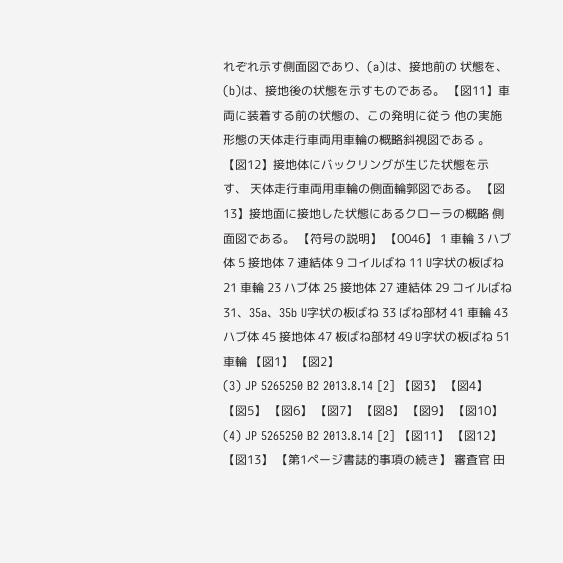れぞれ示す側面図であり、(a)は、接地前の 状態を、(b)は、接地後の状態を示すものである。 【図11】車両に装着する前の状態の、この発明に従う 他の実施形態の天体走行車両用車輪の概略斜視図である 。 【図12】接地体にバックリングが生じた状態を示す、 天体走行車両用車輪の側面輪郭図である。 【図13】接地面に接地した状態にあるクローラの概略 側面図である。 【符号の説明】 【0046】 1 車輪 3 ハブ体 5 接地体 7 連結体 9 コイルばね 11 U字状の板ばね 21 車輪 23 ハブ体 25 接地体 27 連結体 29 コイルばね 31、35a、35b U字状の板ばね 33 ばね部材 41 車輪 43 ハブ体 45 接地体 47 板ばね部材 49 U字状の板ばね 51 車輪 【図1】 【図2】
(3) JP 5265250 B2 2013.8.14 [2] 【図3】 【図4】 【図5】 【図6】 【図7】 【図8】 【図9】 【図10】
(4) JP 5265250 B2 2013.8.14 [2] 【図11】 【図12】 【図13】 【第1ページ書誌的事項の続き】 審査官 田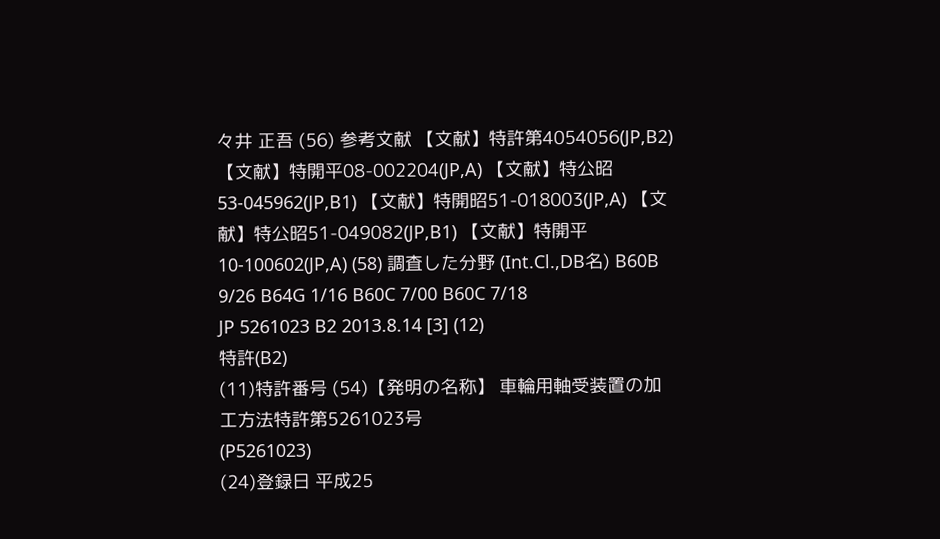々井 正吾 (56) 参考文献 【文献】特許第4054056(JP,B2) 【文献】特開平08-002204(JP,A) 【文献】特公昭53-045962(JP,B1) 【文献】特開昭51-018003(JP,A) 【文献】特公昭51-049082(JP,B1) 【文献】特開平10-100602(JP,A) (58) 調査した分野 (Int.Cl.,DB名) B60B 9/26 B64G 1/16 B60C 7/00 B60C 7/18
JP 5261023 B2 2013.8.14 [3] (12)
特許(B2)
(11)特許番号 (54)【発明の名称】 車輪用軸受装置の加工方法特許第5261023号
(P5261023)
(24)登録日 平成25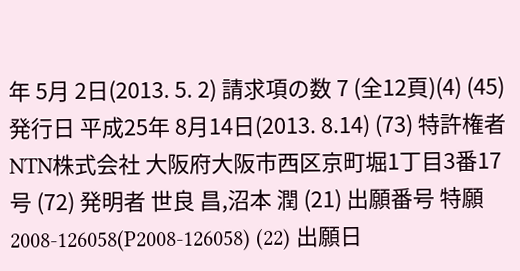年 5月 2日(2013. 5. 2) 請求項の数 7 (全12頁)(4) (45)発行日 平成25年 8月14日(2013. 8.14) (73) 特許権者 NTN株式会社 大阪府大阪市西区京町堀1丁目3番17号 (72) 発明者 世良 昌,沼本 潤 (21) 出願番号 特願2008-126058(P2008-126058) (22) 出願日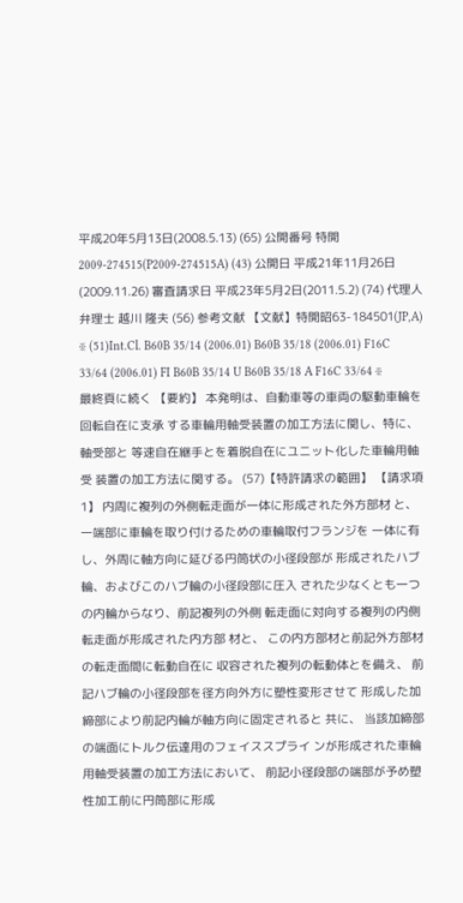平成20年5月13日(2008.5.13) (65) 公開番号 特開2009-274515(P2009-274515A) (43) 公開日 平成21年11月26日(2009.11.26) 審査請求日 平成23年5月2日(2011.5.2) (74) 代理人 弁理士 越川 隆夫 (56) 参考文献 【文献】特開昭63-184501(JP,A) ※ (51)Int.Cl. B60B 35/14 (2006.01) B60B 35/18 (2006.01) F16C 33/64 (2006.01) FI B60B 35/14 U B60B 35/18 A F16C 33/64 ※最終頁に続く 【要約】 本発明は、自動車等の車両の駆動車輪を回転自在に支承 する車輪用軸受装置の加工方法に関し、特に、軸受部と 等速自在継手とを着脱自在にユニット化した車輪用軸受 装置の加工方法に関する。 (57)【特許請求の範囲】 【請求項1】 内周に複列の外側転走面が一体に形成された外方部材 と、 一端部に車輪を取り付けるための車輪取付フランジを 一体に有し、外周に軸方向に延びる円筒状の小径段部が 形成されたハブ輪、およびこのハブ輪の小径段部に圧入 された少なくとも一つの内輪からなり、前記複列の外側 転走面に対向する複列の内側転走面が形成された内方部 材と、 この内方部材と前記外方部材の転走面間に転動自在に 収容された複列の転動体とを備え、 前記ハブ輪の小径段部を径方向外方に塑性変形させて 形成した加締部により前記内輪が軸方向に固定されると 共に、 当該加締部の端面にトルク伝達用のフェイススプライ ンが形成された車輪用軸受装置の加工方法において、 前記小径段部の端部が予め塑性加工前に円筒部に形成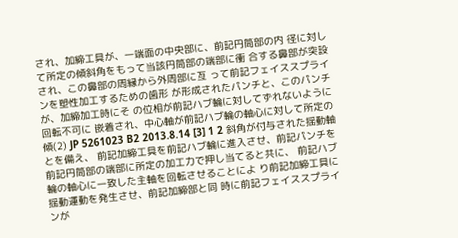され、加締工具が、一端面の中央部に、前記円筒部の内 径に対して所定の傾斜角をもって当該円筒部の端部に衝 合する鼻部が突設され、この鼻部の周縁から外周部に亙 って前記フェイススプラインを塑性加工するための歯形 が形成されたパンチと、このパンチが、加締加工時にそ の位相が前記ハブ輪に対してずれないように回転不可に 嵌着され、中心軸が前記ハブ輪の軸心に対して所定の傾(2) JP 5261023 B2 2013.8.14 [3] 1 2 斜角が付与された揺動軸とを備え、 前記加締工具を前記ハブ輪に進入させ、前記パンチを 前記円筒部の端部に所定の加工力で押し当てると共に、 前記ハブ輪の軸心に一致した主軸を回転させることによ り前記加締工具に揺動運動を発生させ、前記加締部と同 時に前記フェイススプラインが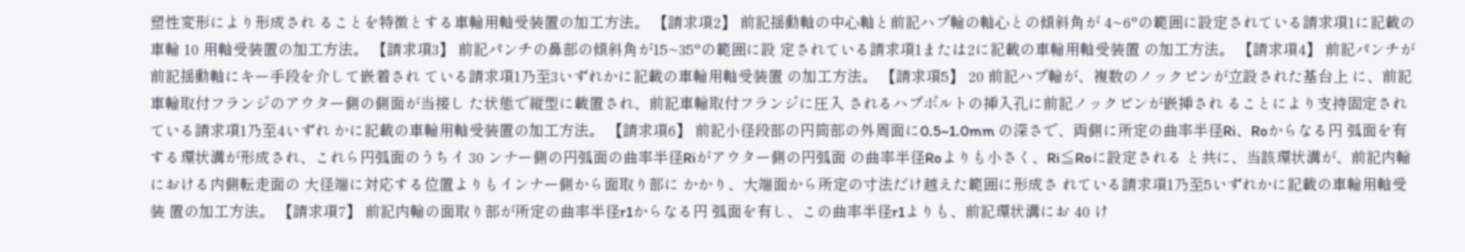塑性変形により形成され ることを特徴とする車輪用軸受装置の加工方法。 【請求項2】 前記揺動軸の中心軸と前記ハブ輪の軸心との傾斜角が 4~6°の範囲に設定されている請求項1に記載の車輪 10 用軸受装置の加工方法。 【請求項3】 前記パンチの鼻部の傾斜角が15~35°の範囲に設 定されている請求項1または2に記載の車輪用軸受装置 の加工方法。 【請求項4】 前記パンチが前記揺動軸にキー手段を介して嵌着され ている請求項1乃至3いずれかに記載の車輪用軸受装置 の加工方法。 【請求項5】 20 前記ハブ輪が、複数のノックピンが立設された基台上 に、前記車輪取付フランジのアウター側の側面が当接し た状態で縦型に載置され、前記車輪取付フランジに圧入 されるハブボルトの挿入孔に前記ノックピンが嵌挿され ることにより支持固定されている請求項1乃至4いずれ かに記載の車輪用軸受装置の加工方法。 【請求項6】 前記小径段部の円筒部の外周面に0.5~1.0mm の深さで、両側に所定の曲率半径Ri、Roからなる円 弧面を有する環状溝が形成され、これら円弧面のうちイ 30 ンナー側の円弧面の曲率半径Riがアウター側の円弧面 の曲率半径Roよりも小さく、Ri≦Roに設定される と共に、当該環状溝が、前記内輪における内側転走面の 大径端に対応する位置よりもインナー側から面取り部に かかり、大端面から所定の寸法だけ越えた範囲に形成さ れている請求項1乃至5いずれかに記載の車輪用軸受装 置の加工方法。 【請求項7】 前記内輪の面取り部が所定の曲率半径r1からなる円 弧面を有し、この曲率半径r1よりも、前記環状溝にお 40 け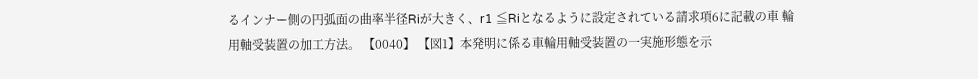るインナー側の円弧面の曲率半径Riが大きく、r1 ≦Riとなるように設定されている請求項6に記載の車 輪用軸受装置の加工方法。 【0040】 【図1】本発明に係る車輪用軸受装置の一実施形態を示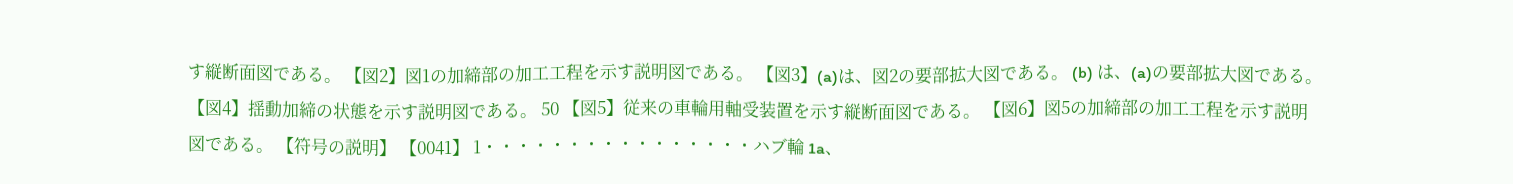す縦断面図である。 【図2】図1の加締部の加工工程を示す説明図である。 【図3】(a)は、図2の要部拡大図である。 (b) は、(a)の要部拡大図である。 【図4】揺動加締の状態を示す説明図である。 50 【図5】従来の車輪用軸受装置を示す縦断面図である。 【図6】図5の加締部の加工工程を示す説明図である。 【符号の説明】 【0041】 1・・・・・・・・・・・・・・・・ハブ輪 1a、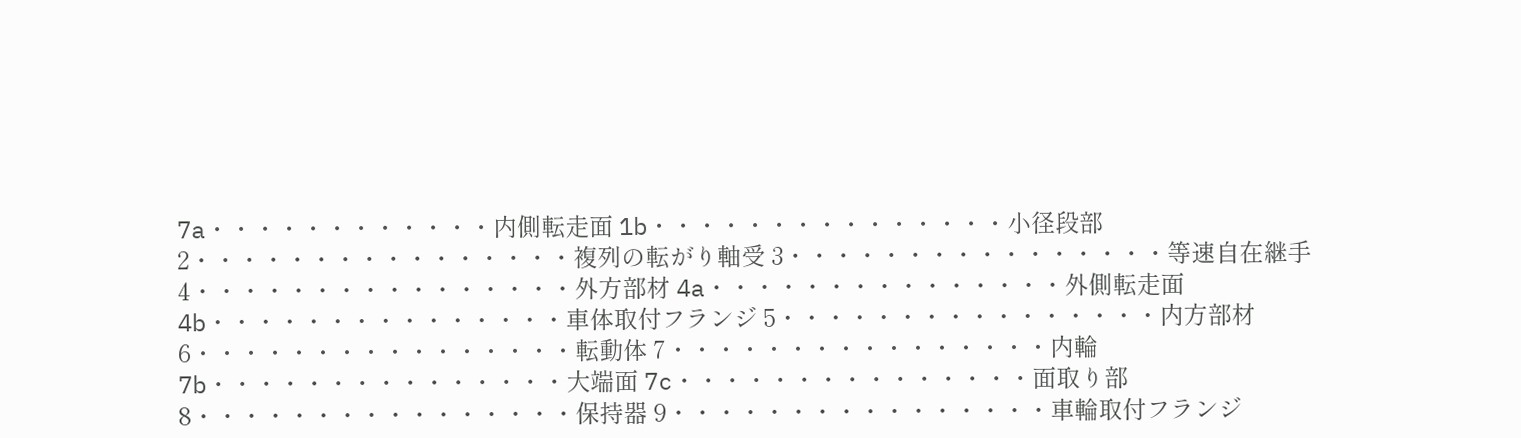7a・・・・・・・・・・・・内側転走面 1b・・・・・・・・・・・・・・・小径段部 2・・・・・・・・・・・・・・・・複列の転がり軸受 3・・・・・・・・・・・・・・・・等速自在継手 4・・・・・・・・・・・・・・・・外方部材 4a・・・・・・・・・・・・・・・外側転走面 4b・・・・・・・・・・・・・・・車体取付フランジ 5・・・・・・・・・・・・・・・・内方部材 6・・・・・・・・・・・・・・・・転動体 7・・・・・・・・・・・・・・・・内輪 7b・・・・・・・・・・・・・・・大端面 7c・・・・・・・・・・・・・・・面取り部 8・・・・・・・・・・・・・・・・保持器 9・・・・・・・・・・・・・・・・車輪取付フランジ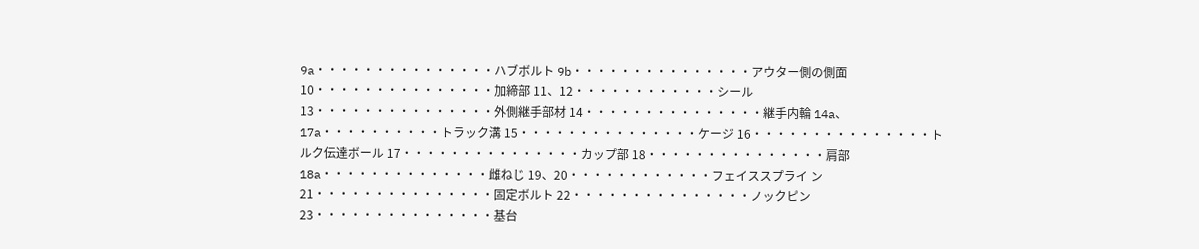9a・・・・・・・・・・・・・・・ハブボルト 9b・・・・・・・・・・・・・・・アウター側の側面 10・・・・・・・・・・・・・・・加締部 11、12・・・・・・・・・・・・シール 13・・・・・・・・・・・・・・・外側継手部材 14・・・・・・・・・・・・・・・継手内輪 14a、17a・・・・・・・・・・トラック溝 15・・・・・・・・・・・・・・・ケージ 16・・・・・・・・・・・・・・・トルク伝達ボール 17・・・・・・・・・・・・・・・カップ部 18・・・・・・・・・・・・・・・肩部 18a・・・・・・・・・・・・・・雌ねじ 19、20・・・・・・・・・・・・フェイススプライ ン 21・・・・・・・・・・・・・・・固定ボルト 22・・・・・・・・・・・・・・・ノックピン 23・・・・・・・・・・・・・・・基台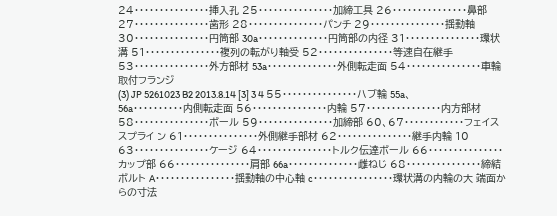24・・・・・・・・・・・・・・・挿入孔 25・・・・・・・・・・・・・・・加締工具 26・・・・・・・・・・・・・・・鼻部 27・・・・・・・・・・・・・・・歯形 28・・・・・・・・・・・・・・・パンチ 29・・・・・・・・・・・・・・・揺動軸 30・・・・・・・・・・・・・・・円筒部 30a・・・・・・・・・・・・・・円筒部の内径 31・・・・・・・・・・・・・・・環状溝 51・・・・・・・・・・・・・・・複列の転がり軸受 52・・・・・・・・・・・・・・・等速自在継手 53・・・・・・・・・・・・・・・外方部材 53a・・・・・・・・・・・・・・外側転走面 54・・・・・・・・・・・・・・・車輪取付フランジ
(3) JP 5261023 B2 2013.8.14 [3] 3 4 55・・・・・・・・・・・・・・・ハブ輪 55a、56a・・・・・・・・・・内側転走面 56・・・・・・・・・・・・・・・内輪 57・・・・・・・・・・・・・・・内方部材 58・・・・・・・・・・・・・・・ボール 59・・・・・・・・・・・・・・・加締部 60、67・・・・・・・・・・・・フェイススプライ ン 61・・・・・・・・・・・・・・・外側継手部材 62・・・・・・・・・・・・・・・継手内輪 10 63・・・・・・・・・・・・・・・ケージ 64・・・・・・・・・・・・・・・トルク伝達ボール 66・・・・・・・・・・・・・・・カップ部 66・・・・・・・・・・・・・・・肩部 66a・・・・・・・・・・・・・・雌ねじ 68・・・・・・・・・・・・・・・締結ボルト A・・・・・・・・・・・・・・・・揺動軸の中心軸 c・・・・・・・・・・・・・・・・環状溝の内輪の大 端面からの寸法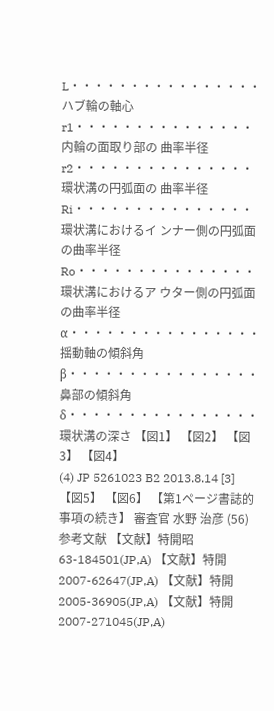L・・・・・・・・・・・・・・・・ハブ輪の軸心 r1・・・・・・・・・・・・・・・内輪の面取り部の 曲率半径 r2・・・・・・・・・・・・・・・環状溝の円弧面の 曲率半径 Ri・・・・・・・・・・・・・・・環状溝におけるイ ンナー側の円弧面の曲率半径 Ro・・・・・・・・・・・・・・・環状溝におけるア ウター側の円弧面の曲率半径 α・・・・・・・・・・・・・・・・揺動軸の傾斜角 β・・・・・・・・・・・・・・・・鼻部の傾斜角 δ・・・・・・・・・・・・・・・・環状溝の深さ 【図1】 【図2】 【図3】 【図4】
(4) JP 5261023 B2 2013.8.14 [3] 【図5】 【図6】 【第1ページ書誌的事項の続き】 審査官 水野 治彦 (56) 参考文献 【文献】特開昭63-184501(JP,A) 【文献】特開2007-62647(JP,A) 【文献】特開2005-36905(JP,A) 【文献】特開2007-271045(JP,A)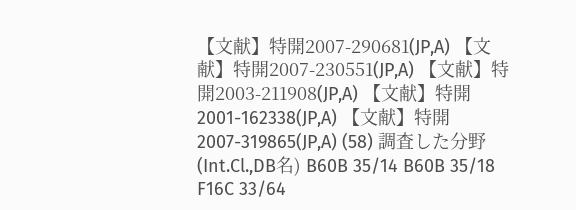【文献】特開2007-290681(JP,A) 【文献】特開2007-230551(JP,A) 【文献】特開2003-211908(JP,A) 【文献】特開2001-162338(JP,A) 【文献】特開2007-319865(JP,A) (58) 調査した分野 (Int.Cl.,DB名) B60B 35/14 B60B 35/18 F16C 33/64